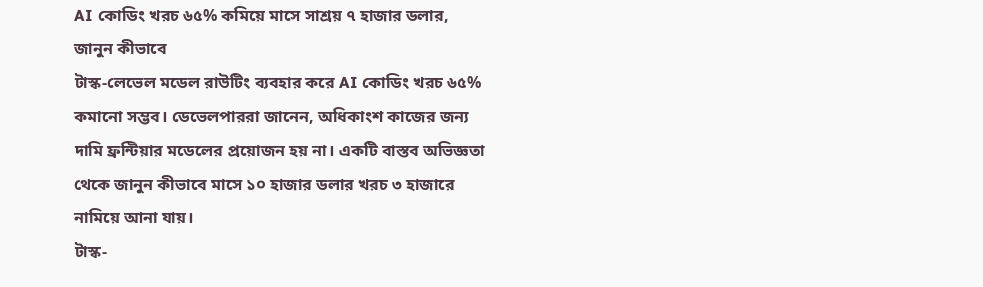AI কোডিং খরচ ৬৫% কমিয়ে মাসে সাশ্রয় ৭ হাজার ডলার, জানুন কীভাবে
টাস্ক-লেভেল মডেল রাউটিং ব্যবহার করে AI কোডিং খরচ ৬৫% কমানো সম্ভব। ডেভেলপাররা জানেন, অধিকাংশ কাজের জন্য দামি ফ্রন্টিয়ার মডেলের প্রয়োজন হয় না। একটি বাস্তব অভিজ্ঞতা থেকে জানুন কীভাবে মাসে ১০ হাজার ডলার খরচ ৩ হাজারে নামিয়ে আনা যায়।
টাস্ক-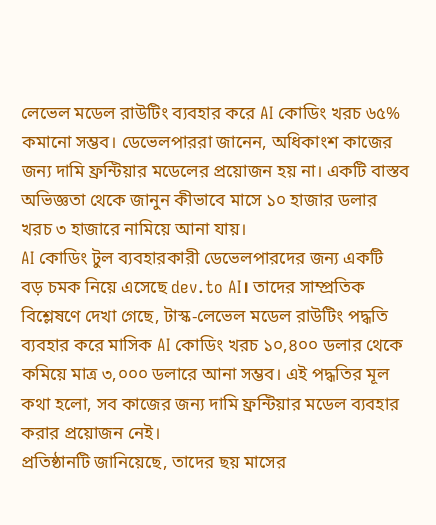লেভেল মডেল রাউটিং ব্যবহার করে AI কোডিং খরচ ৬৫% কমানো সম্ভব। ডেভেলপাররা জানেন, অধিকাংশ কাজের জন্য দামি ফ্রন্টিয়ার মডেলের প্রয়োজন হয় না। একটি বাস্তব অভিজ্ঞতা থেকে জানুন কীভাবে মাসে ১০ হাজার ডলার খরচ ৩ হাজারে নামিয়ে আনা যায়।
AI কোডিং টুল ব্যবহারকারী ডেভেলপারদের জন্য একটি বড় চমক নিয়ে এসেছে dev.to AI। তাদের সাম্প্রতিক বিশ্লেষণে দেখা গেছে, টাস্ক-লেভেল মডেল রাউটিং পদ্ধতি ব্যবহার করে মাসিক AI কোডিং খরচ ১০,৪০০ ডলার থেকে কমিয়ে মাত্র ৩,০০০ ডলারে আনা সম্ভব। এই পদ্ধতির মূল কথা হলো, সব কাজের জন্য দামি ফ্রন্টিয়ার মডেল ব্যবহার করার প্রয়োজন নেই।
প্রতিষ্ঠানটি জানিয়েছে, তাদের ছয় মাসের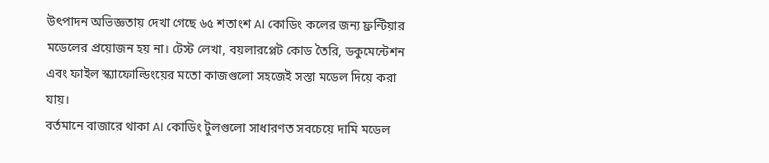উৎপাদন অভিজ্ঞতায় দেখা গেছে ৬৫ শতাংশ AI কোডিং কলের জন্য ফ্রন্টিয়ার মডেলের প্রয়োজন হয় না। টেস্ট লেখা, বয়লারপ্লেট কোড তৈরি, ডকুমেন্টেশন এবং ফাইল স্ক্যাফোল্ডিংয়ের মতো কাজগুলো সহজেই সস্তা মডেল দিয়ে করা যায়।
বর্তমানে বাজারে থাকা AI কোডিং টুলগুলো সাধারণত সবচেয়ে দামি মডেল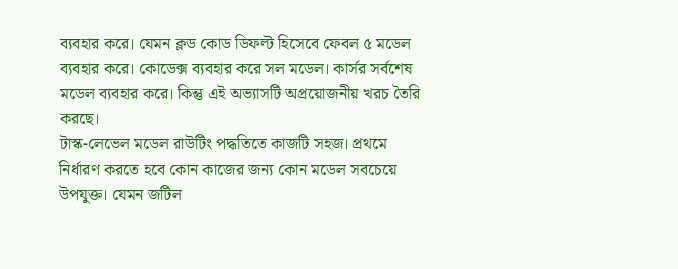ব্যবহার করে। যেমন ক্লড কোড ডিফল্ট হিসেবে ফেবল ৫ মডেল ব্যবহার করে। কোডেক্স ব্যবহার করে সল মডেল। কার্সর সর্বশেষ মডেল ব্যবহার করে। কিন্তু এই অভ্যাসটি অপ্রয়োজনীয় খরচ তৈরি করছে।
টাস্ক-লেভেল মডেল রাউটিং পদ্ধতিতে কাজটি সহজ। প্রথমে নির্ধারণ করতে হবে কোন কাজের জন্য কোন মডেল সবচেয়ে উপযুক্ত। যেমন জটিল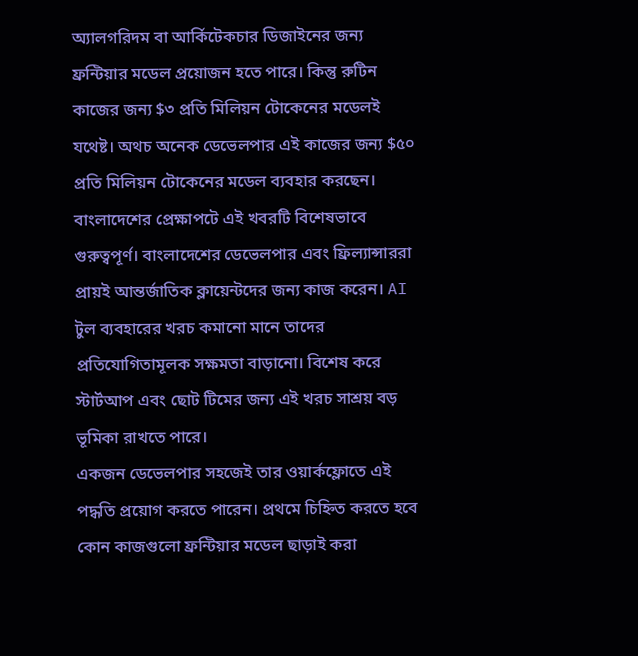অ্যালগরিদম বা আর্কিটেকচার ডিজাইনের জন্য ফ্রন্টিয়ার মডেল প্রয়োজন হতে পারে। কিন্তু রুটিন কাজের জন্য $৩ প্রতি মিলিয়ন টোকেনের মডেলই যথেষ্ট। অথচ অনেক ডেভেলপার এই কাজের জন্য $৫০ প্রতি মিলিয়ন টোকেনের মডেল ব্যবহার করছেন।
বাংলাদেশের প্রেক্ষাপটে এই খবরটি বিশেষভাবে গুরুত্বপূর্ণ। বাংলাদেশের ডেভেলপার এবং ফ্রিল্যান্সাররা প্রায়ই আন্তর্জাতিক ক্লায়েন্টদের জন্য কাজ করেন। AI টুল ব্যবহারের খরচ কমানো মানে তাদের প্রতিযোগিতামূলক সক্ষমতা বাড়ানো। বিশেষ করে স্টার্টআপ এবং ছোট টিমের জন্য এই খরচ সাশ্রয় বড় ভূমিকা রাখতে পারে।
একজন ডেভেলপার সহজেই তার ওয়ার্কফ্লোতে এই পদ্ধতি প্রয়োগ করতে পারেন। প্রথমে চিহ্নিত করতে হবে কোন কাজগুলো ফ্রন্টিয়ার মডেল ছাড়াই করা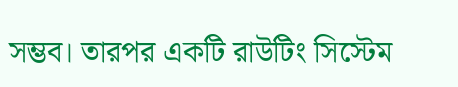সম্ভব। তারপর একটি রাউটিং সিস্টেম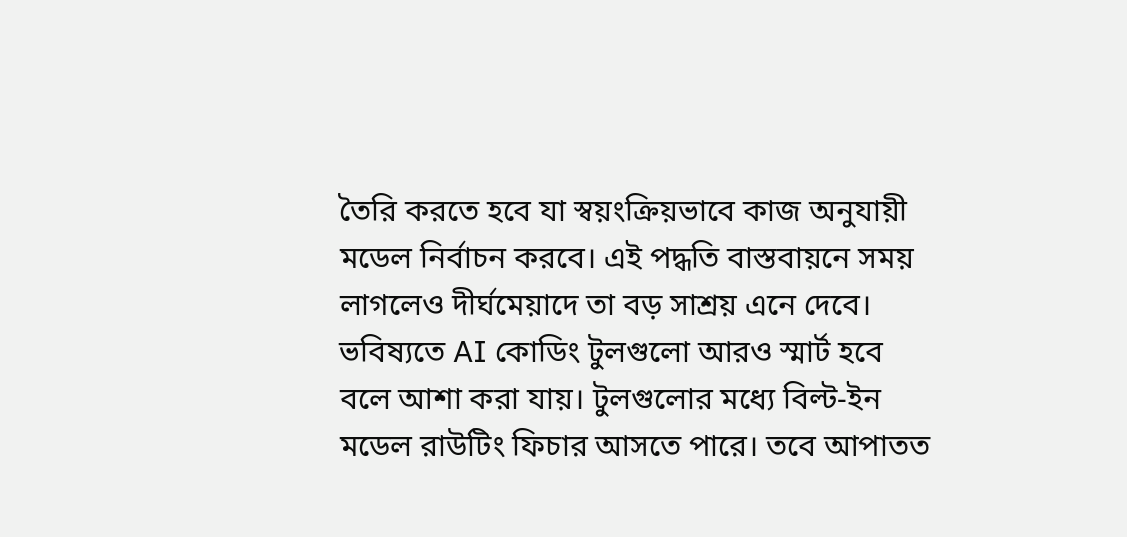তৈরি করতে হবে যা স্বয়ংক্রিয়ভাবে কাজ অনুযায়ী মডেল নির্বাচন করবে। এই পদ্ধতি বাস্তবায়নে সময় লাগলেও দীর্ঘমেয়াদে তা বড় সাশ্রয় এনে দেবে।
ভবিষ্যতে AI কোডিং টুলগুলো আরও স্মার্ট হবে বলে আশা করা যায়। টুলগুলোর মধ্যে বিল্ট-ইন মডেল রাউটিং ফিচার আসতে পারে। তবে আপাতত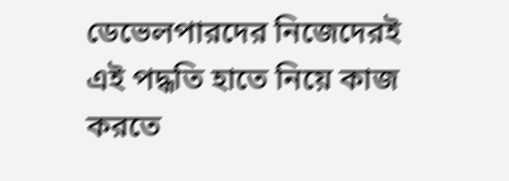ডেভেলপারদের নিজেদেরই এই পদ্ধতি হাতে নিয়ে কাজ করতে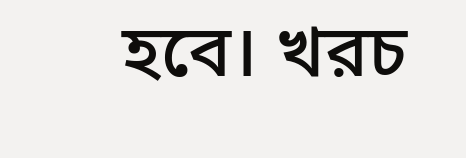হবে। খরচ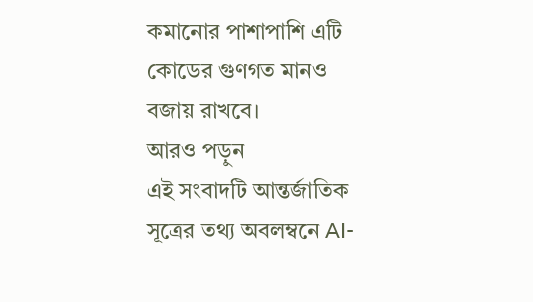কমানোর পাশাপাশি এটি কোডের গুণগত মানও বজায় রাখবে।
আরও পড়ুন
এই সংবাদটি আন্তর্জাতিক সূত্রের তথ্য অবলম্বনে AI-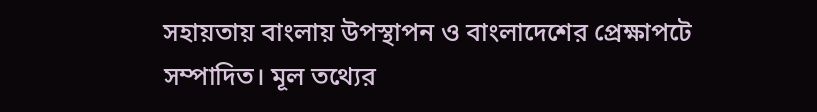সহায়তায় বাংলায় উপস্থাপন ও বাংলাদেশের প্রেক্ষাপটে সম্পাদিত। মূল তথ্যের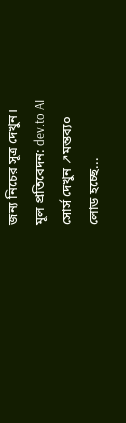জন্য নিচের সূত্র দেখুন।
মূল প্রতিবেদন: dev.to AI
সোর্স দেখুন ↗মন্তব্য০
লোড হচ্ছে...